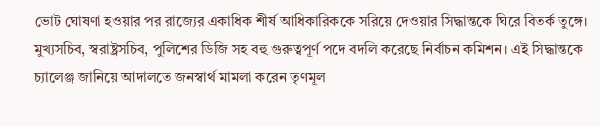ভোট ঘোষণা হওয়ার পর রাজ্যের একাধিক শীর্ষ আধিকারিককে সরিয়ে দেওয়ার সিদ্ধান্তকে ঘিরে বিতর্ক তুঙ্গে। মুখ্যসচিব, স্বরাষ্ট্রসচিব, পুলিশের ডিজি সহ বহু গুরুত্বপূর্ণ পদে বদলি করেছে নির্বাচন কমিশন। এই সিদ্ধান্তকে চ্যালেঞ্জ জানিয়ে আদালতে জনস্বার্থ মামলা করেন তৃণমূল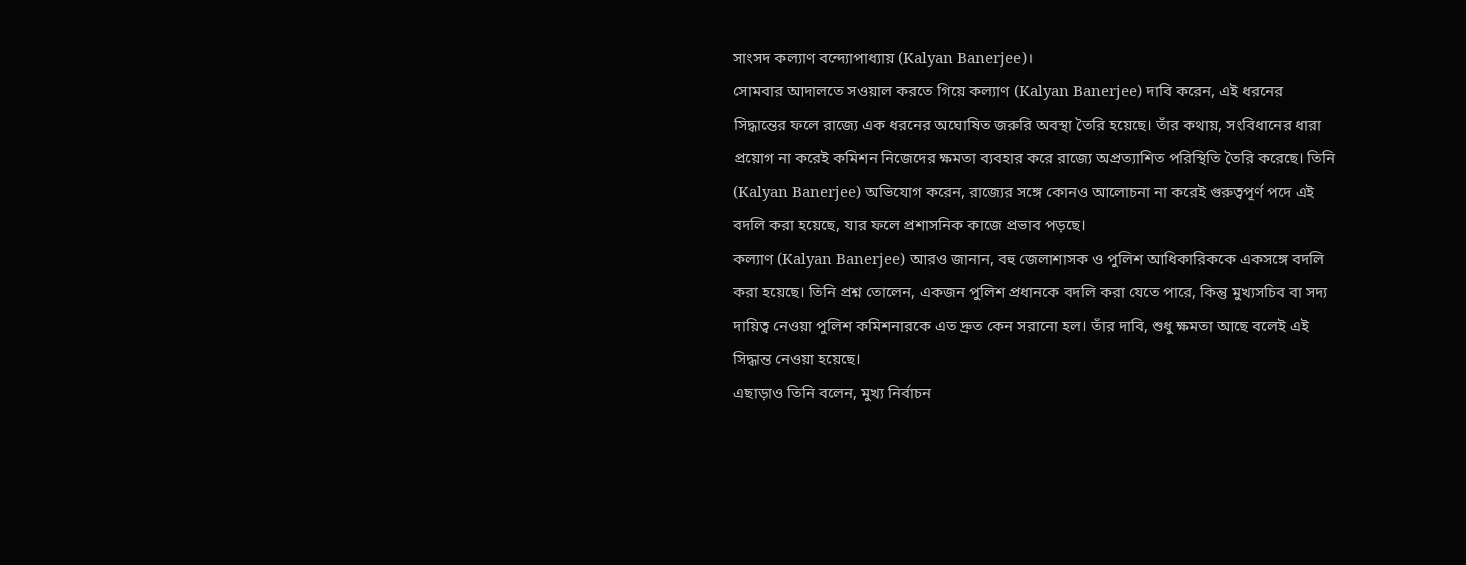সাংসদ কল্যাণ বন্দ্যোপাধ্যায় (Kalyan Banerjee)।
সোমবার আদালতে সওয়াল করতে গিয়ে কল্যাণ (Kalyan Banerjee) দাবি করেন, এই ধরনের সিদ্ধান্তের ফলে রাজ্যে এক ধরনের অঘোষিত জরুরি অবস্থা তৈরি হয়েছে। তাঁর কথায়, সংবিধানের ধারা প্রয়োগ না করেই কমিশন নিজেদের ক্ষমতা ব্যবহার করে রাজ্যে অপ্রত্যাশিত পরিস্থিতি তৈরি করেছে। তিনি (Kalyan Banerjee) অভিযোগ করেন, রাজ্যের সঙ্গে কোনও আলোচনা না করেই গুরুত্বপূর্ণ পদে এই বদলি করা হয়েছে, যার ফলে প্রশাসনিক কাজে প্রভাব পড়ছে।
কল্যাণ (Kalyan Banerjee) আরও জানান, বহু জেলাশাসক ও পুলিশ আধিকারিককে একসঙ্গে বদলি করা হয়েছে। তিনি প্রশ্ন তোলেন, একজন পুলিশ প্রধানকে বদলি করা যেতে পারে, কিন্তু মুখ্যসচিব বা সদ্য দায়িত্ব নেওয়া পুলিশ কমিশনারকে এত দ্রুত কেন সরানো হল। তাঁর দাবি, শুধু ক্ষমতা আছে বলেই এই সিদ্ধান্ত নেওয়া হয়েছে।
এছাড়াও তিনি বলেন, মুখ্য নির্বাচন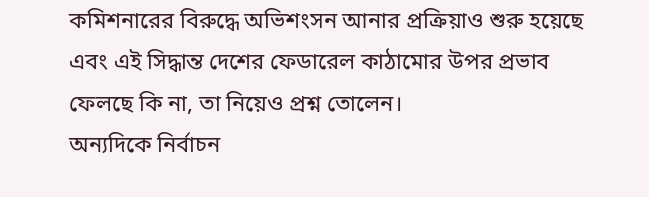কমিশনারের বিরুদ্ধে অভিশংসন আনার প্রক্রিয়াও শুরু হয়েছে এবং এই সিদ্ধান্ত দেশের ফেডারেল কাঠামোর উপর প্রভাব ফেলছে কি না, তা নিয়েও প্রশ্ন তোলেন।
অন্যদিকে নির্বাচন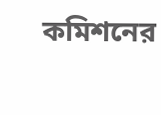কমিশনের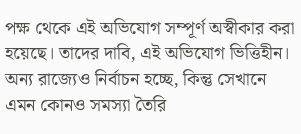পক্ষ থেকে এই অভিযোগ সম্পূর্ণ অস্বীকার করা হয়েছে। তাদের দাবি, এই অভিযোগ ভিত্তিহীন। অন্য রাজ্যেও নির্বাচন হচ্ছে, কিন্তু সেখানে এমন কোনও সমস্যা তৈরি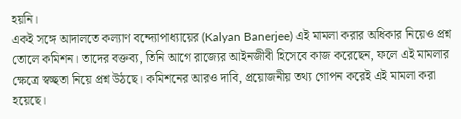হয়নি।
একই সঙ্গে আদালতে কল্যাণ বন্দ্যোপাধ্যায়ের (Kalyan Banerjee) এই মামলা করার অধিকার নিয়েও প্রশ্ন তোলে কমিশন। তাদের বক্তব্য, তিনি আগে রাজ্যের আইনজীবী হিসেবে কাজ করেছেন, ফলে এই মামলার ক্ষেত্রে স্বচ্ছতা নিয়ে প্রশ্ন উঠছে। কমিশনের আরও দাবি, প্রয়োজনীয় তথ্য গোপন করেই এই মামলা করা হয়েছে।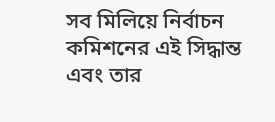সব মিলিয়ে নির্বাচন কমিশনের এই সিদ্ধান্ত এবং তার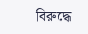বিরুদ্ধে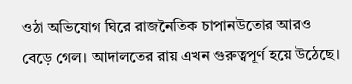ওঠা অভিযোগ ঘিরে রাজনৈতিক চাপানউতোর আরও বেড়ে গেল। আদালতের রায় এখন গুরুত্বপূর্ণ হয়ে উঠেছে।